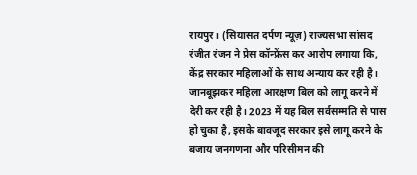रायपुर। (सियासत दर्पण न्यूज़) राज्यसभा सांसद रंजीत रंजन ने प्रेस कॉन्फ्रेंस कर आरोप लगाया कि, केंद्र सरकार महिलाओं के साथ अन्याय कर रही है। जानबूझकर महिला आरक्षण बिल को लागू करने में देरी कर रही है। 2023 में यह बिल सर्वसम्मति से पास हो चुका है, इसके बावजूद सरकार इसे लागू करने के बजाय जनगणना और परिसीमन की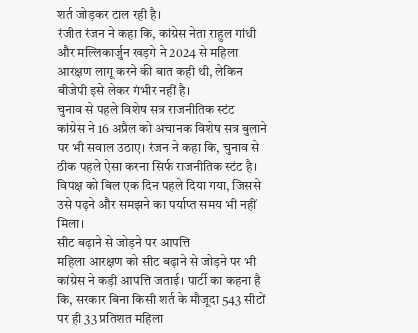शर्त जोड़कर टाल रही है।
रंजीत रंजन ने कहा कि, कांग्रेस नेता राहुल गांधी और मल्लिकार्जुन खड़गे ने 2024 से महिला आरक्षण लागू करने की बात कही थी, लेकिन बीजेपी इसे लेकर गंभीर नहीं है।
चुनाव से पहले विशेष सत्र राजनीतिक स्टंट
कांग्रेस ने 16 अप्रैल को अचानक विशेष सत्र बुलाने पर भी सवाल उठाए। रंजन ने कहा कि, चुनाव से ठीक पहले ऐसा करना सिर्फ राजनीतिक स्टंट है। विपक्ष को बिल एक दिन पहले दिया गया, जिससे उसे पढ़ने और समझने का पर्याप्त समय भी नहीं मिला।
सीट बढ़ाने से जोड़ने पर आपत्ति
महिला आरक्षण को सीट बढ़ाने से जोड़ने पर भी कांग्रेस ने कड़ी आपत्ति जताई। पार्टी का कहना है कि, सरकार बिना किसी शर्त के मौजूदा 543 सीटों पर ही 33 प्रतिशत महिला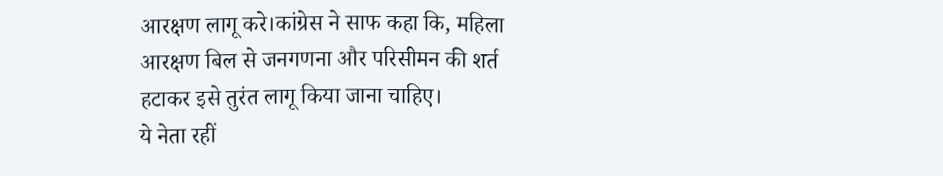आरक्षण लागू करे।कांग्रेस ने साफ कहा कि, महिला आरक्षण बिल से जनगणना और परिसीमन की शर्त हटाकर इसे तुरंत लागू किया जाना चाहिए।
ये नेता रहीं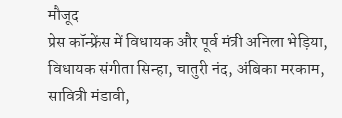मौजूद
प्रेस कॉन्फ्रेंस में विधायक और पूर्व मंत्री अनिला भेड़िया, विधायक संगीता सिन्हा, चातुरी नंद, अंबिका मरकाम, सावित्री मंडावी,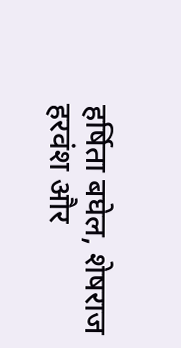हर्षिता बघेल, शेषराज हरवंश और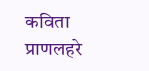कविता प्राणलहरे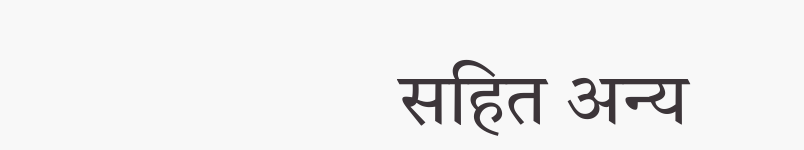सहित अन्य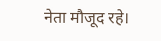नेता मौजूद रहे।